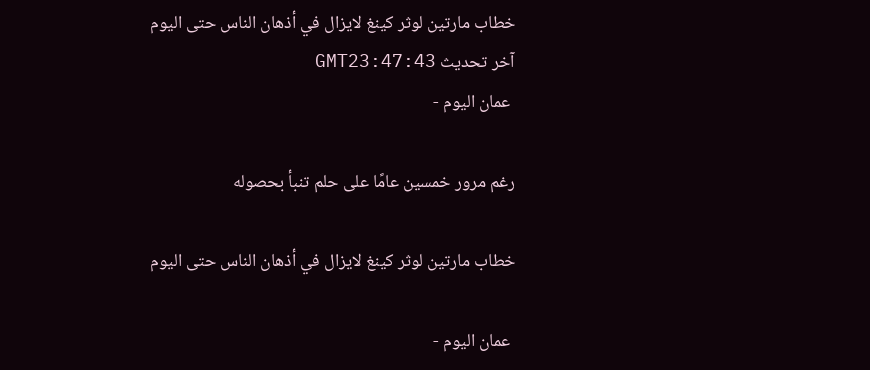خطاب مارتين لوثر كينغ لايزال في أذهان الناس حتى اليوم
آخر تحديث GMT23:47:43
 عمان اليوم -

رغم مرور خمسين عامًا على حلم تنبأ بحصوله

خطاب مارتين لوثر كينغ لايزال في أذهان الناس حتى اليوم

 عمان اليوم -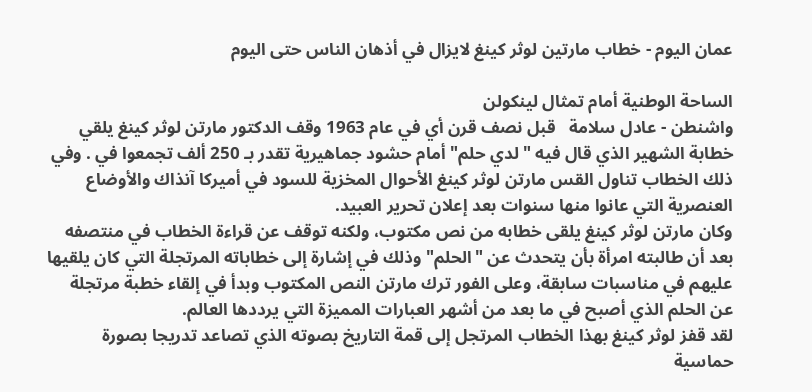عمان اليوم - خطاب مارتين لوثر كينغ لايزال في أذهان الناس حتى اليوم

الساحة الوطنية أمام تمثال لينكولن
واشنطن - عادل سلامة   قبل نصف قرن أي في عام 1963 وقف الدكتور مارتن لوثر كينغ يلقي خطابة الشهير الذي قال فيه "لدي حلم" أمام حشود جماهيرية تقدر بـ 250 ألف تجمعوا في . وفي ذلك الخطاب تناول القس مارتن لوثر كينغ الأحوال المخزية للسود في أميركا آنذاك والأوضاع العنصرية التي عانوا منها سنوات بعد إعلان تحرير العبيد.
وكان مارتن لوثر كينغ يلقى خطابه من نص مكتوب، ولكنه توقف عن قراءة الخطاب في منتصفه بعد أن طالبته امرأة بأن يتحدث عن "الحلم" وذلك في إشارة إلى خطاباته المرتجلة التي كان يلقيها عليهم في مناسبات سابقة، وعلى الفور ترك مارتن النص المكتوب وبدأ في إلقاء خطبة مرتجلة عن الحلم الذي أصبح في ما بعد من أشهر العبارات المميزة التي يرددها العالم.
لقد قفز لوثر كينغ بهذا الخطاب المرتجل إلى قمة التاريخ بصوته الذي تصاعد تدريجا بصورة حماسية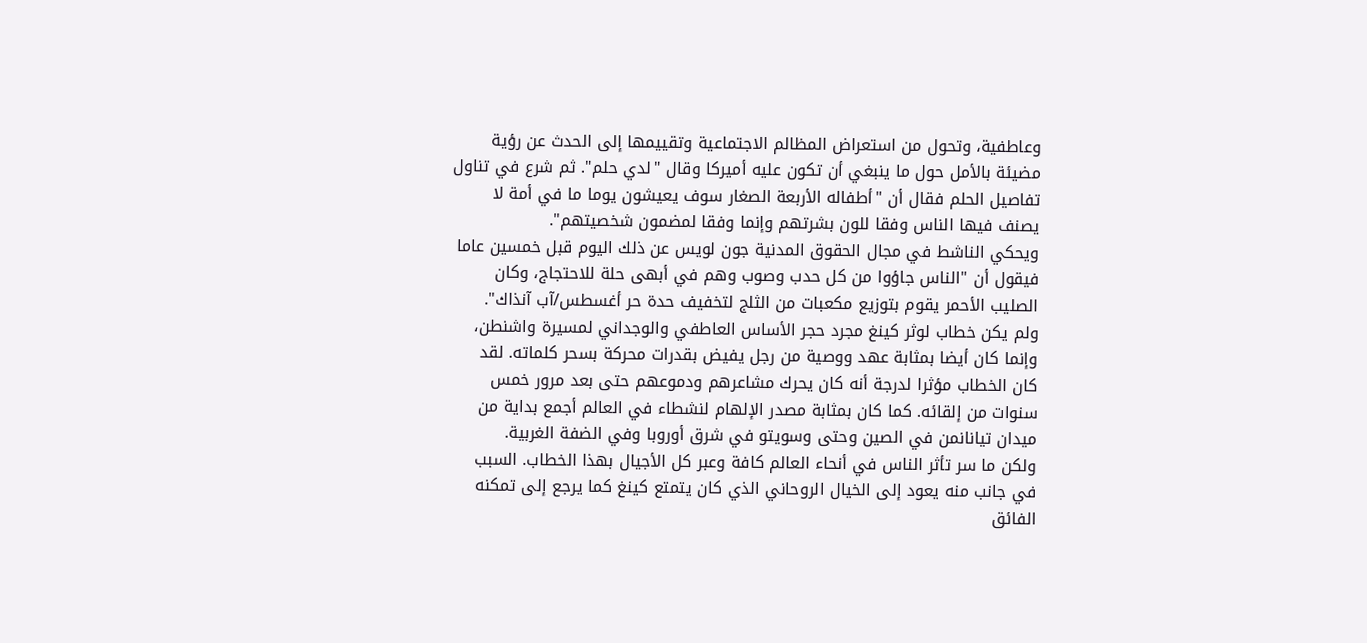وعاطفية، وتحول من استعراض المظالم الاجتماعية وتقييمها إلى الحدث عن رؤية مضيئة بالأمل حول ما ينبغي أن تكون عليه أميركا وقال "لدي حلم". ثم شرع في تناول تفاصيل الحلم فقال أن "أطفاله الأربعة الصغار سوف يعيشون يوما ما في أمة لا يصنف فيها الناس وفقا للون بشرتهم وإنما وفقا لمضمون شخصيتهم".
ويحكي الناشط في مجال الحقوق المدنية جون لويس عن ذلك اليوم قبل خمسين عاما فيقول أن "الناس جاؤوا من كل حدب وصوب وهم في أبهى حلة للاحتجاج، وكان الصليب الأحمر يقوم بتوزيع مكعبات من الثلج لتخفيف حدة حر أغسطس/آب آنذاك".
ولم يكن خطاب لوثر كينغ مجرد حجر الأساس العاطفي والوجداني لمسيرة واشنطن، وإنما كان أيضا بمثابة عهد ووصية من رجل يفيض بقدرات محركة بسحر كلماته. لقد كان الخطاب مؤثرا لدرجة أنه كان يحرك مشاعرهم ودموعهم حتى بعد مرور خمس سنوات من إلقائه. كما كان بمثابة مصدر الإلهام لنشطاء في العالم أجمع بداية من ميدان تيانانمن في الصين وحتى وسويتو في شرق أوروبا وفي الضفة الغربية.
ولكن ما سر تأثر الناس في أنحاء العالم كافة وعبر كل الأجيال بهذا الخطاب. السبب في جانب منه يعود إلى الخيال الروحاني الذي كان يتمتع كينغ كما يرجع إلى تمكنه الفائق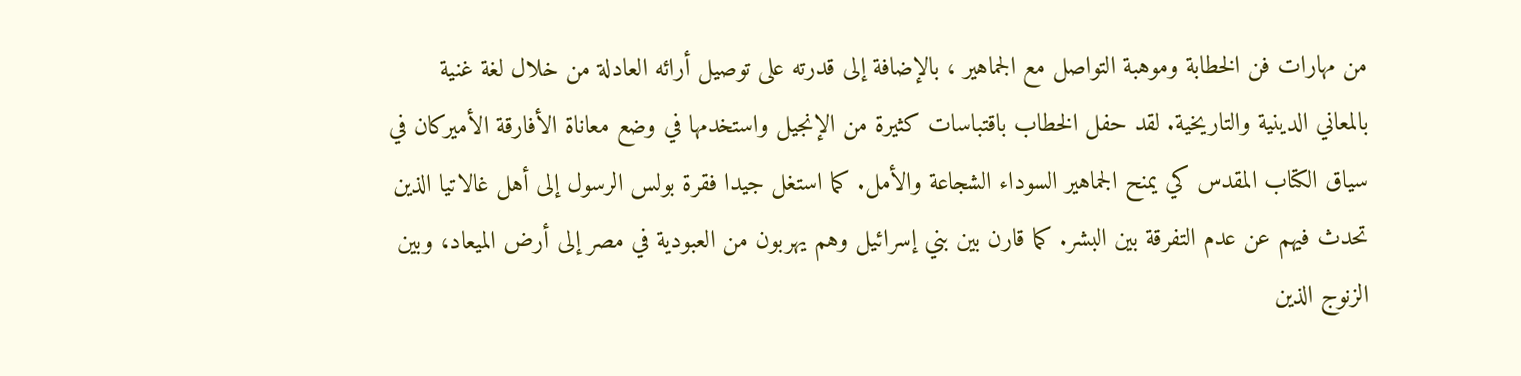من مهارات فن الخطابة وموهبة التواصل مع الجماهير ، بالإضافة إلى قدرته على توصيل أرائه العادلة من خلال لغة غنية بالمعاني الدينية والتاريخية. لقد حفل الخطاب باقتباسات كثيرة من الإنجيل واستخدمها في وضع معاناة الأفارقة الأميركان في سياق الكتاب المقدس كي يمنح الجماهير السوداء الشجاعة والأمل. كما استغل جيدا فقرة بولس الرسول إلى أهل غالاتيا الذين تحدث فيهم عن عدم التفرقة بين البشر. كما قارن بين بني إسرائيل وهم يهربون من العبودية في مصر إلى أرض الميعاد، وبين الزنوج الذين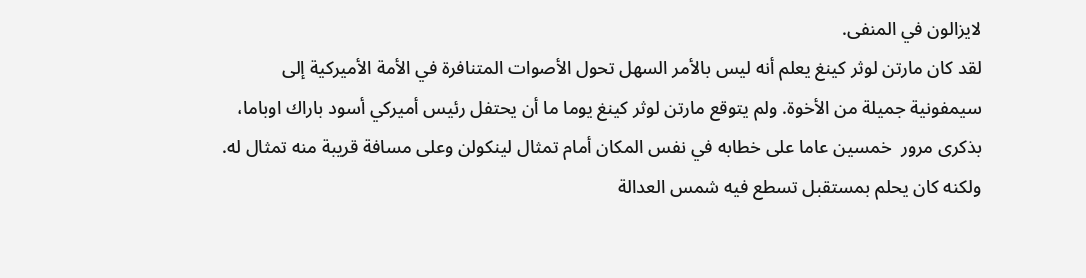لايزالون في المنفى.
لقد كان مارتن لوثر كينغ يعلم أنه ليس بالأمر السهل تحول الأصوات المتنافرة في الأمة الأميركية إلى سيمفونية جميلة من الأخوة. ولم يتوقع مارتن لوثر كينغ يوما ما أن يحتفل رئيس أميركي أسود باراك اوباما، بذكرى مرور  خمسين عاما على خطابه في نفس المكان أمام تمثال لينكولن وعلى مسافة قريبة منه تمثال له. ولكنه كان يحلم بمستقبل تسطع فيه شمس العدالة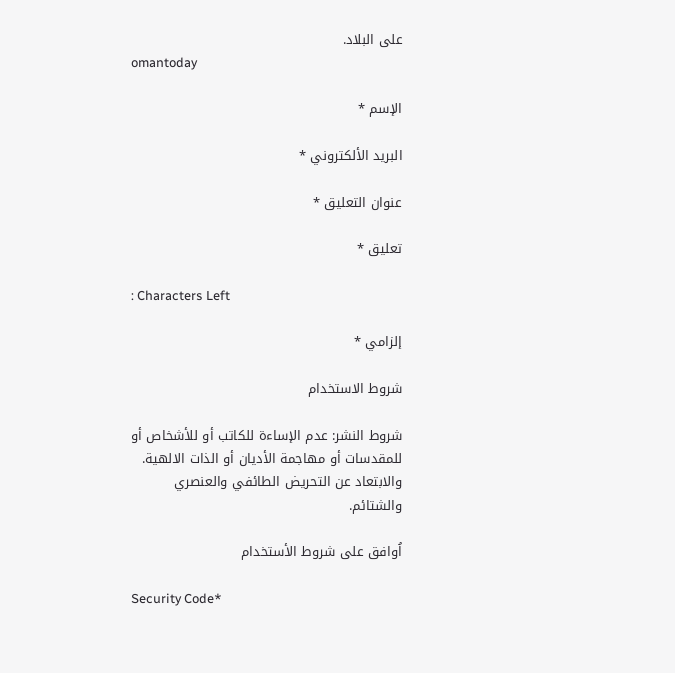على البلاد.
omantoday

الإسم *

البريد الألكتروني *

عنوان التعليق *

تعليق *

: Characters Left

إلزامي *

شروط الاستخدام

شروط النشر: عدم الإساءة للكاتب أو للأشخاص أو للمقدسات أو مهاجمة الأديان أو الذات الالهية. والابتعاد عن التحريض الطائفي والعنصري والشتائم.

اُوافق على شروط الأستخدام

Security Code*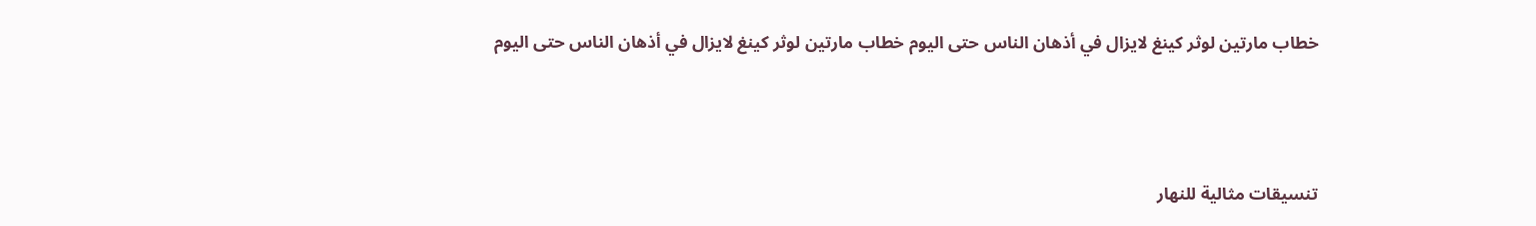خطاب مارتين لوثر كينغ لايزال في أذهان الناس حتى اليوم خطاب مارتين لوثر كينغ لايزال في أذهان الناس حتى اليوم



تنسيقات مثالية للنهار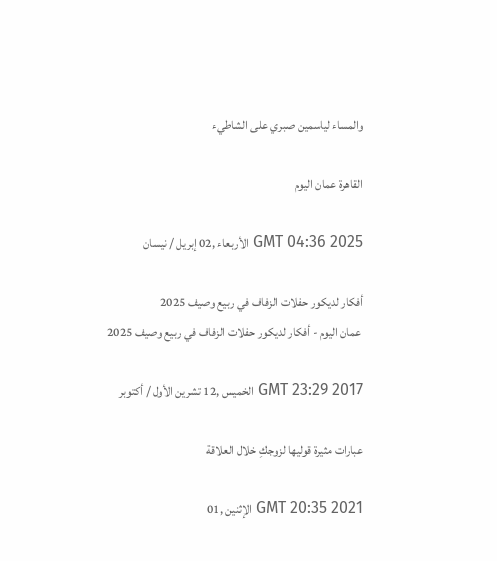والمساء لياسمين صبري على الشاطيء

القاهرة عمان اليوم

GMT 04:36 2025 الأربعاء ,02 إبريل / نيسان

أفكار لديكور حفلات الزفاف في ربيع وصيف 2025
 عمان اليوم - أفكار لديكور حفلات الزفاف في ربيع وصيف 2025

GMT 23:29 2017 الخميس ,12 تشرين الأول / أكتوبر

عبارات مثيرة قوليها لزوجكِ خلال العلاقة

GMT 20:35 2021 الإثنين ,01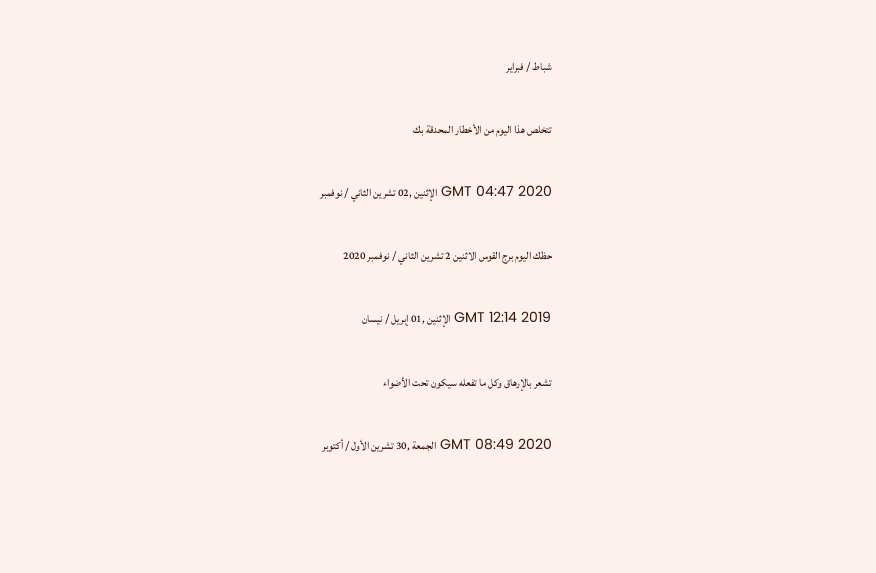شباط / فبراير

تتخلص هذا اليوم من الأخطار المحدقة بك

GMT 04:47 2020 الإثنين ,02 تشرين الثاني / نوفمبر

حظك اليوم برج القوس الاثنين 2 تشرين الثاني / نوفمبر 2020

GMT 12:14 2019 الإثنين ,01 إبريل / نيسان

تشعر بالإرهاق وكل ما تفعله سيكون تحت الأضواء

GMT 08:49 2020 الجمعة ,30 تشرين الأول / أكتوبر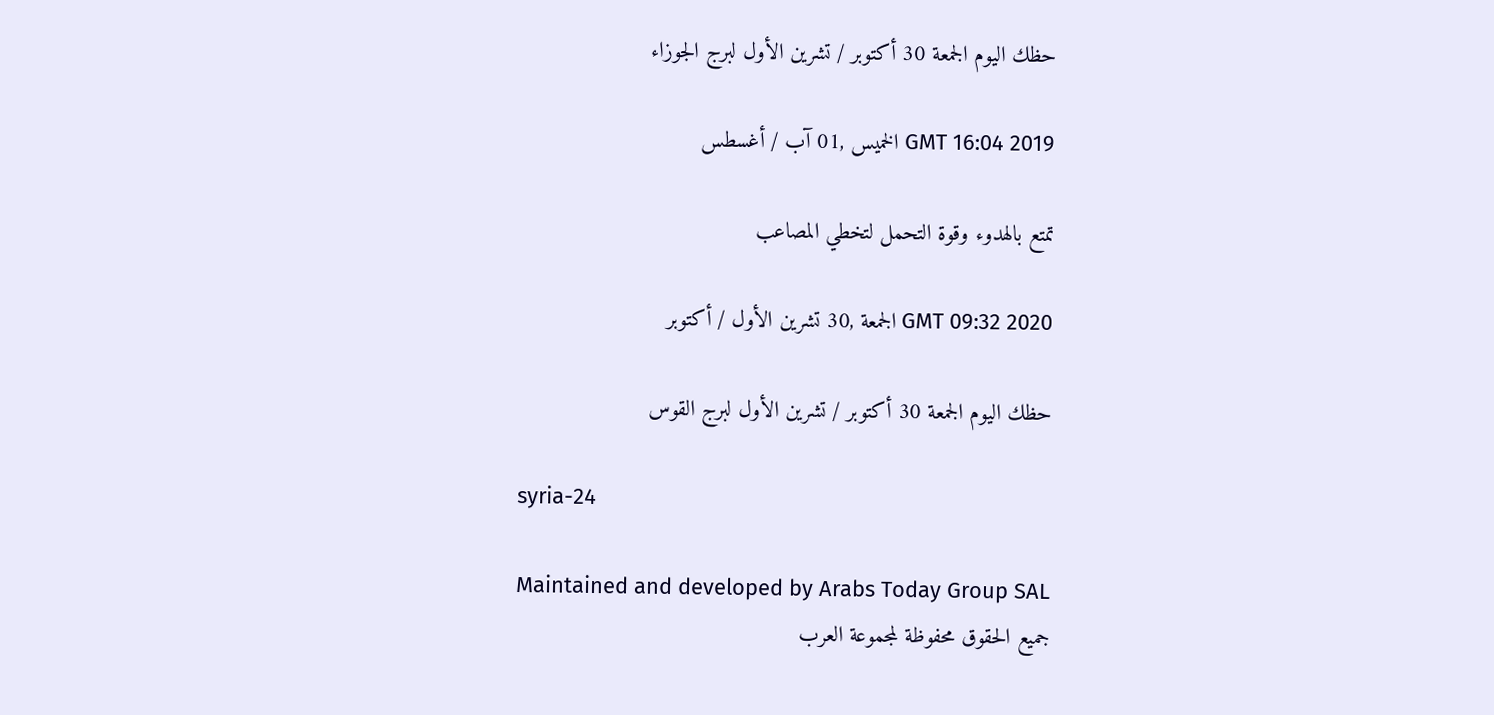حظك اليوم الجمعة 30 أكتوبر / تشرين الأول لبرج الجوزاء

GMT 16:04 2019 الخميس ,01 آب / أغسطس

تمتع بالهدوء وقوة التحمل لتخطي المصاعب

GMT 09:32 2020 الجمعة ,30 تشرين الأول / أكتوبر

حظك اليوم الجمعة 30 أكتوبر / تشرين الأول لبرج القوس

syria-24

Maintained and developed by Arabs Today Group SAL
جميع الحقوق محفوظة لمجموعة العرب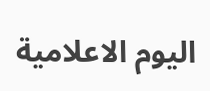اليوم الاعلامية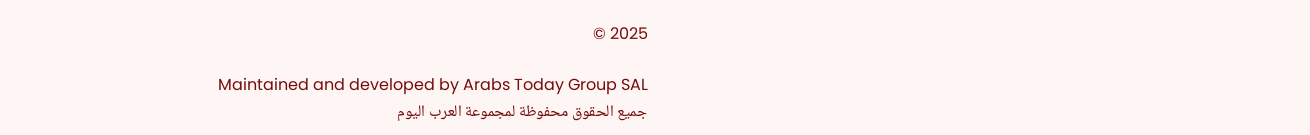2025 ©

Maintained and developed by Arabs Today Group SAL
جميع الحقوق محفوظة لمجموعة العرب اليوم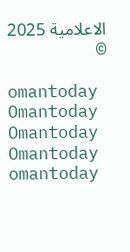الاعلامية 2025 ©

omantoday Omantoday Omantoday Omantoday
omantoday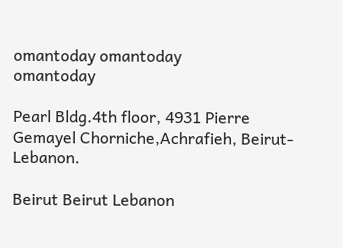omantoday omantoday
omantoday

Pearl Bldg.4th floor, 4931 Pierre Gemayel Chorniche,Achrafieh, Beirut- Lebanon.

Beirut Beirut Lebanon